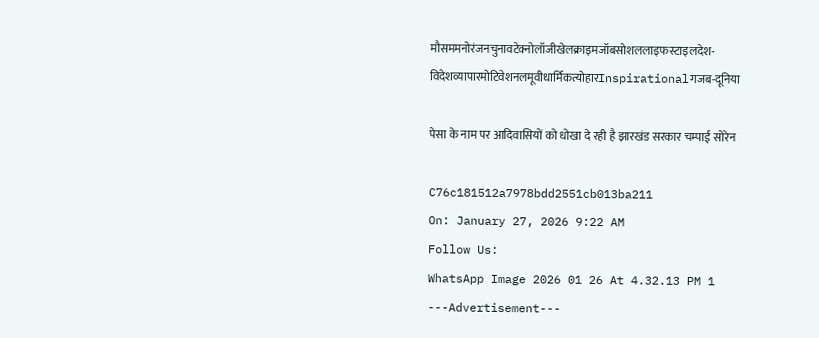मौसममनोरंजनचुनावटेक्नोलॉजीखेलक्राइमजॉबसोशललाइफस्टाइलदेश-विदेशव्यापारमोटिवेशनलमूवीधार्मिकत्योहारInspirationalगजब-दूनिया

पेसा के नाम पर आदिवासियों को धोखा दे रही है झारखंड सरकार चम्पाई सोरेन

C76c181512a7978bdd2551cb013ba211
On: January 27, 2026 9:22 AM
Follow Us:
WhatsApp Image 2026 01 26 At 4.32.13 PM 1
---Advertisement---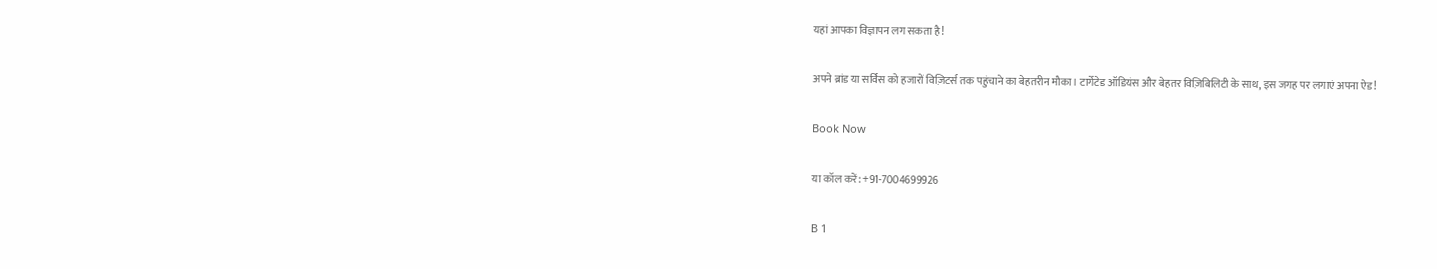यहां आपका विज्ञापन लग सकता है!

अपने ब्रांड या सर्विस को हजारों विज़िटर्स तक पहुंचाने का बेहतरीन मौका। टार्गेटेड ऑडियंस और बेहतर विज़िबिलिटी के साथ, इस जगह पर लगाएं अपना ऐड!

Book Now

या कॉल करें: +91-7004699926

B 1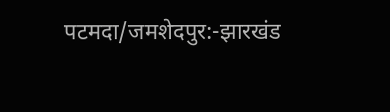पटमदा/जमशेदपुर:-झारखंड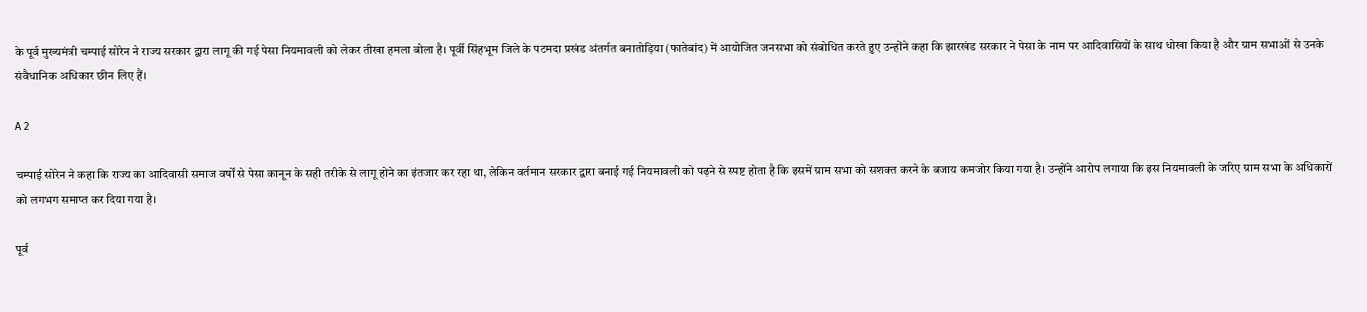के पूर्व मुख्यमंत्री चम्पाई सोरेन ने राज्य सरकार द्वारा लागू की गई पेसा नियमावली को लेकर तीखा हमला बोला है। पूर्वी सिंहभूम जिले के पटमदा प्रखंड अंतर्गत बनातोड़िया (फातेबांद) में आयोजित जनसभा को संबोधित करते हुए उन्होंने कहा कि झारखंड सरकार ने पेसा के नाम पर आदिवासियों के साथ धोखा किया है और ग्राम सभाओं से उनके संवैधानिक अधिकार छीन लिए हैं।

A 2

चम्पाई सोरेन ने कहा कि राज्य का आदिवासी समाज वर्षों से पेसा कानून के सही तरीके से लागू होने का इंतजार कर रहा था, लेकिन वर्तमान सरकार द्वारा बनाई गई नियमावली को पढ़ने से स्पष्ट होता है कि इसमें ग्राम सभा को सशक्त करने के बजाय कमजोर किया गया है। उन्होंने आरोप लगाया कि इस नियमावली के जरिए ग्राम सभा के अधिकारों को लगभग समाप्त कर दिया गया है।

पूर्व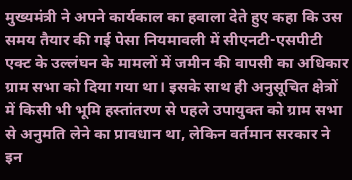मुख्यमंत्री ने अपने कार्यकाल का हवाला देते हुए कहा कि उस समय तैयार की गई पेसा नियमावली में सीएनटी-एसपीटी एक्ट के उल्लंघन के मामलों में जमीन की वापसी का अधिकार ग्राम सभा को दिया गया था। इसके साथ ही अनुसूचित क्षेत्रों में किसी भी भूमि हस्तांतरण से पहले उपायुक्त को ग्राम सभा से अनुमति लेने का प्रावधान था, लेकिन वर्तमान सरकार ने इन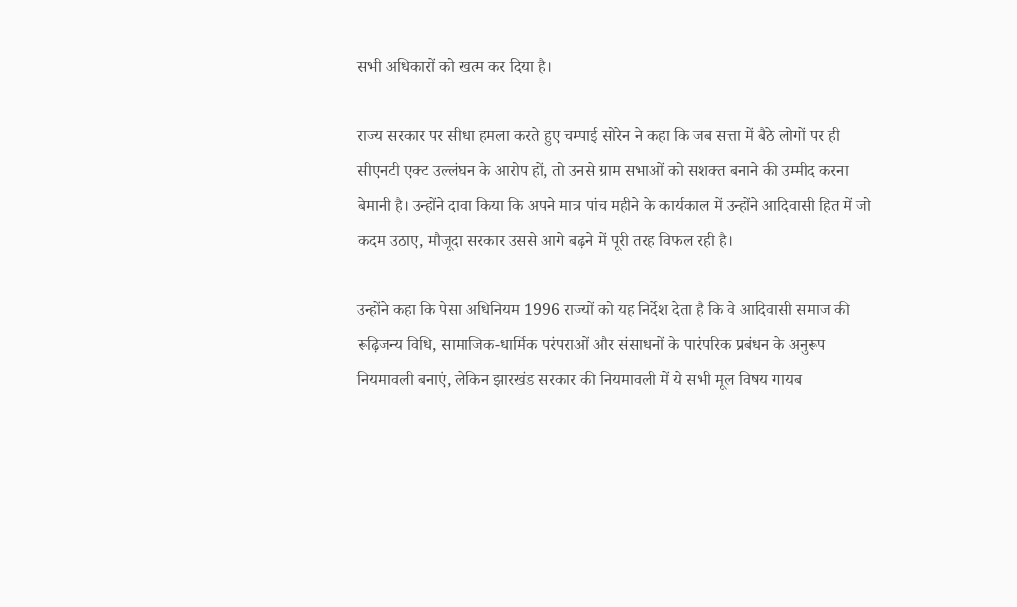सभी अधिकारों को खत्म कर दिया है।

राज्य सरकार पर सीधा हमला करते हुए चम्पाई सोरेन ने कहा कि जब सत्ता में बैठे लोगों पर ही सीएनटी एक्ट उल्लंघन के आरोप हों, तो उनसे ग्राम सभाओं को सशक्त बनाने की उम्मीद करना बेमानी है। उन्होंने दावा किया कि अपने मात्र पांच महीने के कार्यकाल में उन्होंने आदिवासी हित में जो कदम उठाए, मौजूदा सरकार उससे आगे बढ़ने में पूरी तरह विफल रही है।

उन्होंने कहा कि पेसा अधिनियम 1996 राज्यों को यह निर्देश देता है कि वे आदिवासी समाज की रूढ़िजन्य विधि, सामाजिक-धार्मिक परंपराओं और संसाधनों के पारंपरिक प्रबंधन के अनुरूप नियमावली बनाएं, लेकिन झारखंड सरकार की नियमावली में ये सभी मूल विषय गायब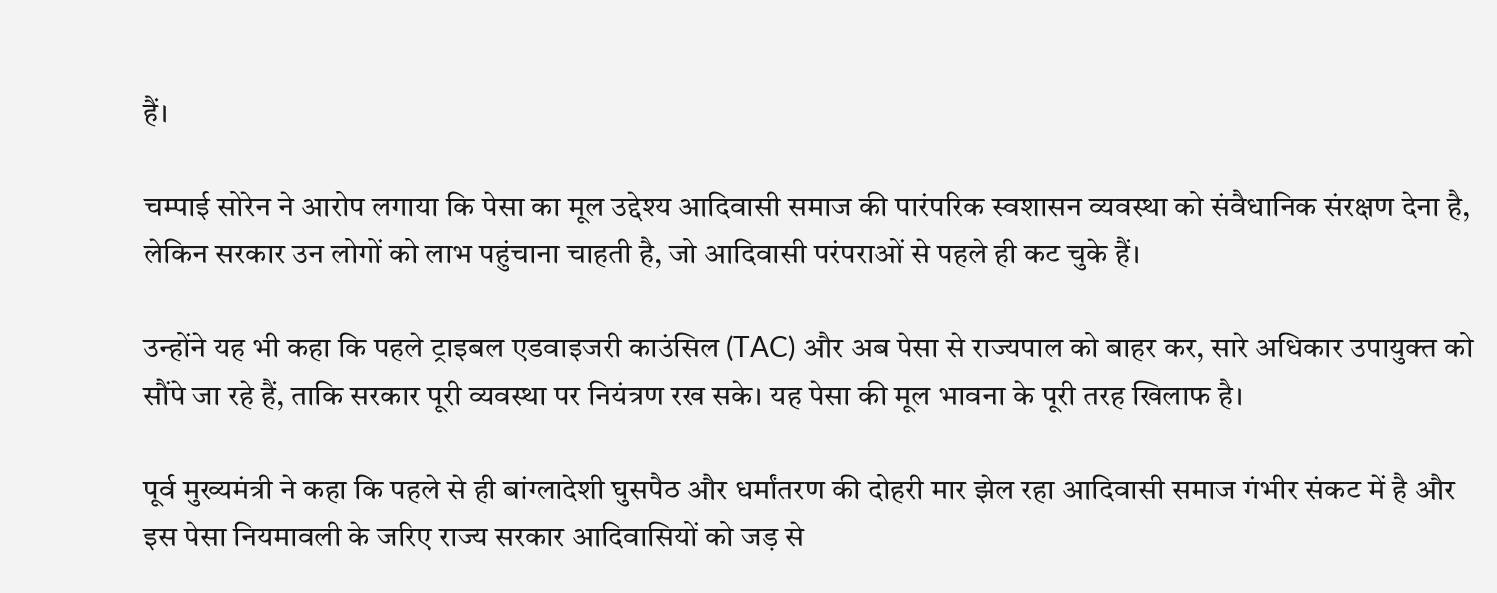हैं।

चम्पाई सोरेन ने आरोप लगाया कि पेसा का मूल उद्देश्य आदिवासी समाज की पारंपरिक स्वशासन व्यवस्था को संवैधानिक संरक्षण देना है, लेकिन सरकार उन लोगों को लाभ पहुंचाना चाहती है, जो आदिवासी परंपराओं से पहले ही कट चुके हैं।

उन्होंने यह भी कहा कि पहले ट्राइबल एडवाइजरी काउंसिल (TAC) और अब पेसा से राज्यपाल को बाहर कर, सारे अधिकार उपायुक्त को सौंपे जा रहे हैं, ताकि सरकार पूरी व्यवस्था पर नियंत्रण रख सके। यह पेसा की मूल भावना के पूरी तरह खिलाफ है।

पूर्व मुख्यमंत्री ने कहा कि पहले से ही बांग्लादेशी घुसपैठ और धर्मांतरण की दोहरी मार झेल रहा आदिवासी समाज गंभीर संकट में है और इस पेसा नियमावली के जरिए राज्य सरकार आदिवासियों को जड़ से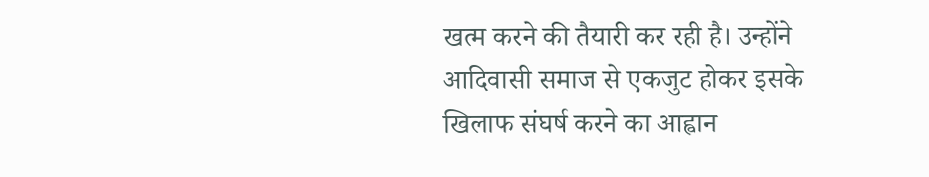खत्म करने की तैयारी कर रही है। उन्होंने आदिवासी समाज से एकजुट होकर इसके खिलाफ संघर्ष करने का आह्वान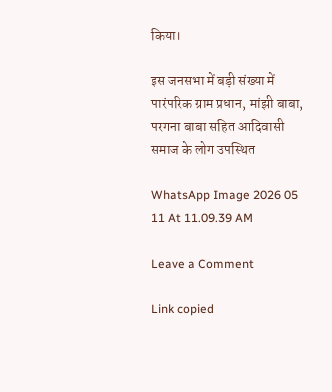किया।

इस जनसभा में बड़ी संख्या में पारंपरिक ग्राम प्रधान, मांझी बाबा, परगना बाबा सहित आदिवासी समाज के लोग उपस्थित

WhatsApp Image 2026 05 11 At 11.09.39 AM

Leave a Comment

Link copied